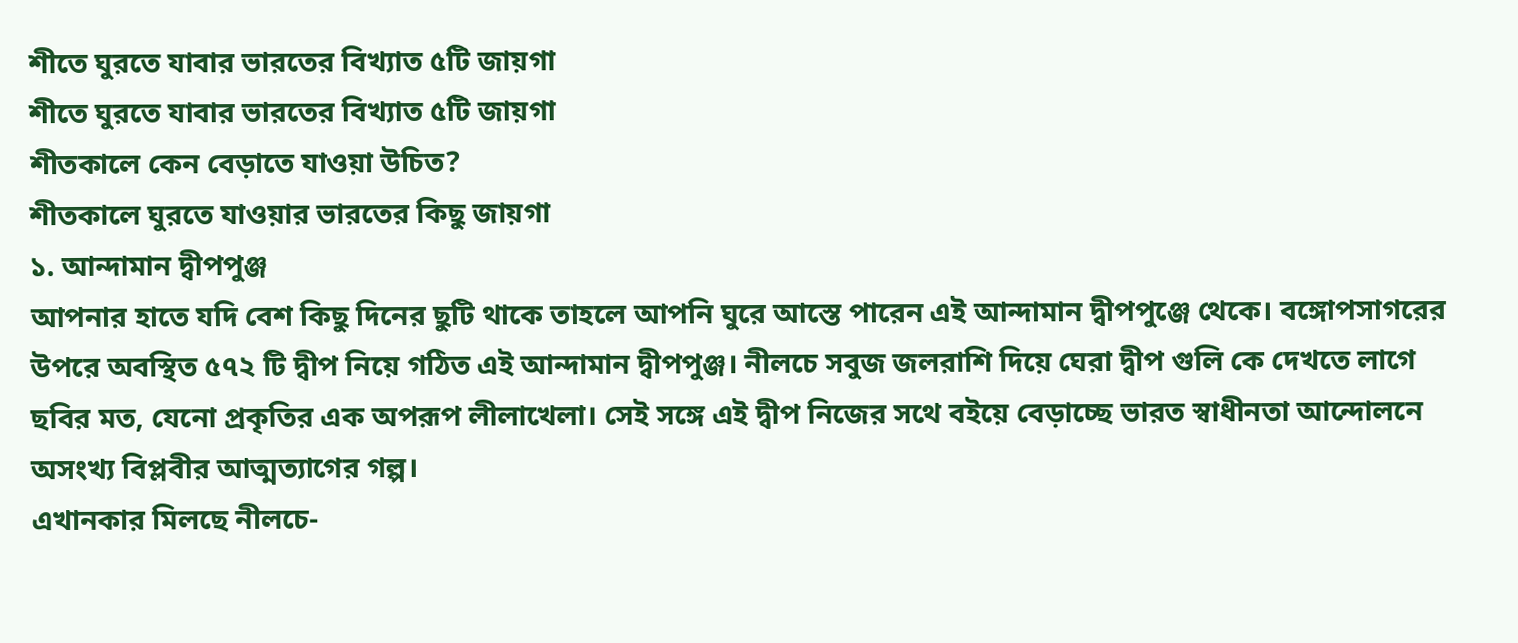শীতে ঘুরতে যাবার ভারতের বিখ্যাত ৫টি জায়গা
শীতে ঘুরতে যাবার ভারতের বিখ্যাত ৫টি জায়গা
শীতকালে কেন বেড়াতে যাওয়া উচিত?
শীতকালে ঘুরতে যাওয়ার ভারতের কিছু জায়গা
১. আন্দামান দ্বীপপুঞ্জ
আপনার হাতে যদি বেশ কিছু দিনের ছুটি থাকে তাহলে আপনি ঘুরে আস্তে পারেন এই আন্দামান দ্বীপপুঞ্জে থেকে। বঙ্গোপসাগরের উপরে অবস্থিত ৫৭২ টি দ্বীপ নিয়ে গঠিত এই আন্দামান দ্বীপপুঞ্জ। নীলচে সবুজ জলরাশি দিয়ে ঘেরা দ্বীপ গুলি কে দেখতে লাগে ছবির মত, যেনো প্রকৃতির এক অপরূপ লীলাখেলা। সেই সঙ্গে এই দ্বীপ নিজের সথে বইয়ে বেড়াচ্ছে ভারত স্বাধীনতা আন্দোলনে অসংখ্য বিপ্লবীর আত্মত্যাগের গল্প।
এখানকার মিলছে নীলচে-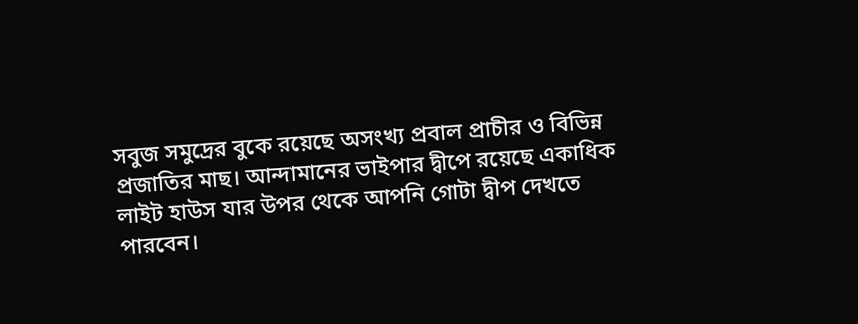সবুজ সমুদ্রের বুকে রয়েছে অসংখ্য প্রবাল প্রাচীর ও বিভিন্ন প্রজাতির মাছ। আন্দামানের ভাইপার দ্বীপে রয়েছে একাধিক লাইট হাউস যার উপর থেকে আপনি গোটা দ্বীপ দেখতে পারবেন।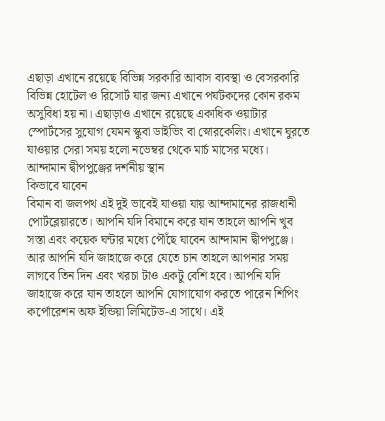এছাড়া এখানে রয়েছে বিভিন্ন সরকারি আবাস ব্যবস্থা ও বেসরকারি বিভিন্ন হোটেল ও রিসোর্ট যার জন্য এখানে পর্যটকদের কোন রকম অসুবিধা হয় না। এছাড়াও এখানে রয়েছে একাধিক ওয়াটার স্পোর্টসের সুযোগ যেমন স্কুবা ডাইভিং বা স্নোরকেলিং। এখানে ঘুরতে যাওয়ার সেরা সময় হলো নভেম্বর থেকে মার্চ মাসের মধ্যে।
আন্দামান দ্বীপপুঞ্জের দর্শনীয় স্থান
কিভাবে যাবেন
বিমান বা জলপথ এই দুই ভাবেই যাওয়া যায় আন্দামানের রাজধানী পোর্টব্লেয়ারতে। আপনি যদি বিমানে করে যান তাহলে আপনি খুব সস্তা এবং কয়েক ঘন্টার মধ্যে পৌঁছে যাবেন আন্দামান দ্বীপপুঞ্জে। আর আপনি যদি জাহাজে করে যেতে চান তাহলে আপনার সময় লাগবে তিন দিন এবং খরচা টাও একটু বেশি হবে। আপনি যদি জাহাজে করে যান তাহলে আপনি যোগাযোগ করতে পারেন শিপিং কর্পোরেশন অফ ইন্ডিয়া লিমিটেড-এ সাথে। এই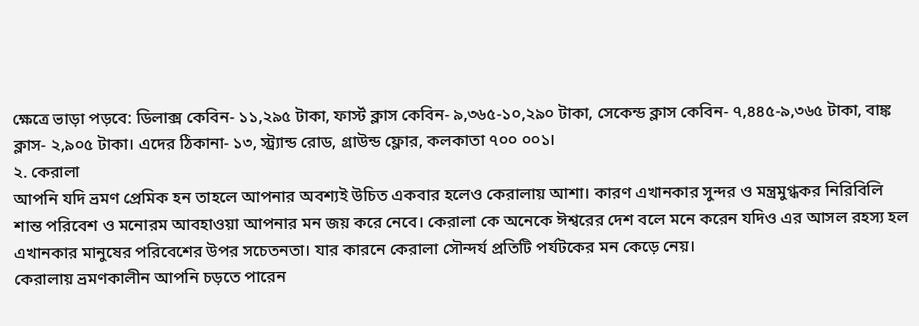ক্ষেত্রে ভাড়া পড়বে: ডিলাক্স কেবিন- ১১,২৯৫ টাকা, ফার্স্ট ক্লাস কেবিন- ৯,৩৬৫-১০,২৯০ টাকা, সেকেন্ড ক্লাস কেবিন- ৭,৪৪৫-৯,৩৬৫ টাকা, বাঙ্ক ক্লাস- ২,৯০৫ টাকা। এদের ঠিকানা- ১৩, স্ট্র্যান্ড রোড, গ্রাউন্ড ফ্লোর, কলকাতা ৭০০ ০০১।
২. কেরালা
আপনি যদি ভ্রমণ প্রেমিক হন তাহলে আপনার অবশ্যই উচিত একবার হলেও কেরালায় আশা। কারণ এখানকার সুন্দর ও মন্ত্রমুগ্ধকর নিরিবিলি শান্ত পরিবেশ ও মনোরম আবহাওয়া আপনার মন জয় করে নেবে। কেরালা কে অনেকে ঈশ্বরের দেশ বলে মনে করেন যদিও এর আসল রহস্য হল এখানকার মানুষের পরিবেশের উপর সচেতনতা। যার কারনে কেরালা সৌন্দর্য প্রতিটি পর্যটকের মন কেড়ে নেয়।
কেরালায় ভ্রমণকালীন আপনি চড়তে পারেন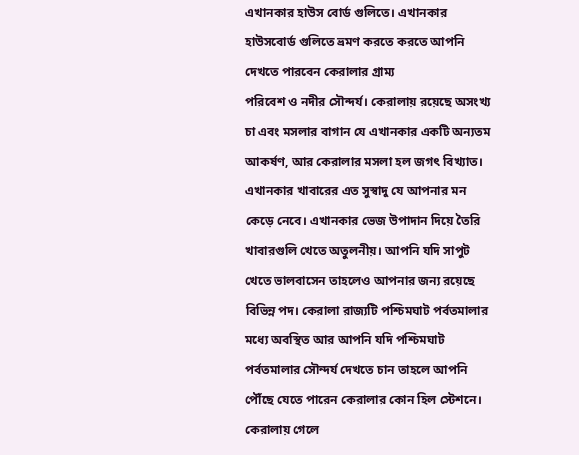এখানকার হাউস বোর্ড গুলিতে। এখানকার হাউসবোর্ড গুলিতে ভ্রমণ করতে করতে আপনি দেখতে পারবেন কেরালার গ্রাম্য
পরিবেশ ও নদীর সৌন্দর্য। কেরালায় রয়েছে অসংখ্য চা এবং মসলার বাগান যে এখানকার একটি অন্যতম আকর্ষণ, আর কেরালার মসলা হল জগৎ বিখ্যাত। এখানকার খাবারের এত সুস্বাদু যে আপনার মন কেড়ে নেবে। এখানকার ভেজ উপাদান দিয়ে তৈরি খাবারগুলি খেতে অতুলনীয়। আপনি যদি সাপুট খেতে ভালবাসেন তাহলেও আপনার জন্য রয়েছে বিভিন্ন পদ। কেরালা রাজ্যটি পশ্চিমঘাট পর্বতমালার মধ্যে অবস্থিত আর আপনি যদি পশ্চিমঘাট পর্বতমালার সৌন্দর্য দেখতে চান তাহলে আপনি পৌঁছে যেতে পারেন কেরালার কোন হিল স্টেশনে। কেরালায় গেলে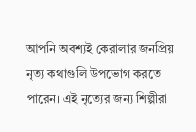আপনি অবশ্যই কেরালার জনপ্রিয় নৃত্য কথাগুলি উপভোগ করতে পারেন। এই নৃত্যের জন্য শিল্পীরা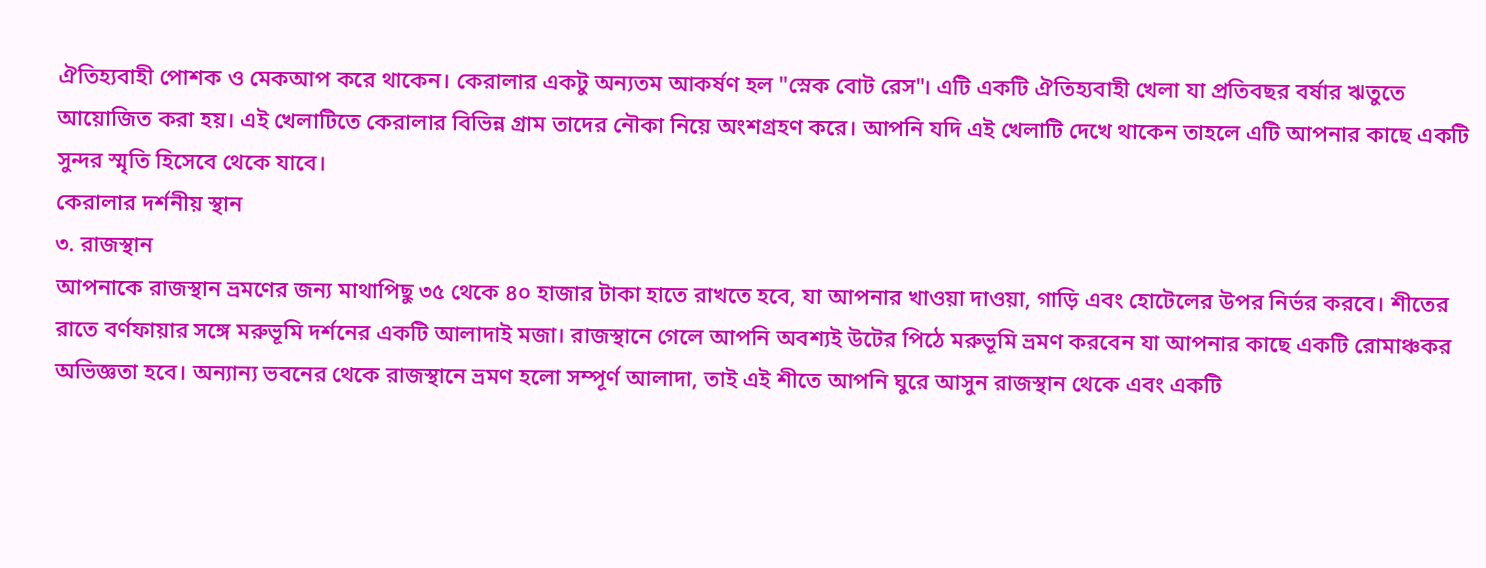ঐতিহ্যবাহী পোশক ও মেকআপ করে থাকেন। কেরালার একটু অন্যতম আকর্ষণ হল "স্নেক বোট রেস"। এটি একটি ঐতিহ্যবাহী খেলা যা প্রতিবছর বর্ষার ঋতুতে আয়োজিত করা হয়। এই খেলাটিতে কেরালার বিভিন্ন গ্রাম তাদের নৌকা নিয়ে অংশগ্রহণ করে। আপনি যদি এই খেলাটি দেখে থাকেন তাহলে এটি আপনার কাছে একটি সুন্দর স্মৃতি হিসেবে থেকে যাবে।
কেরালার দর্শনীয় স্থান
৩. রাজস্থান
আপনাকে রাজস্থান ভ্রমণের জন্য মাথাপিছু ৩৫ থেকে ৪০ হাজার টাকা হাতে রাখতে হবে, যা আপনার খাওয়া দাওয়া, গাড়ি এবং হোটেলের উপর নির্ভর করবে। শীতের রাতে বর্ণফায়ার সঙ্গে মরুভূমি দর্শনের একটি আলাদাই মজা। রাজস্থানে গেলে আপনি অবশ্যই উটের পিঠে মরুভূমি ভ্রমণ করবেন যা আপনার কাছে একটি রোমাঞ্চকর অভিজ্ঞতা হবে। অন্যান্য ভবনের থেকে রাজস্থানে ভ্রমণ হলো সম্পূর্ণ আলাদা, তাই এই শীতে আপনি ঘুরে আসুন রাজস্থান থেকে এবং একটি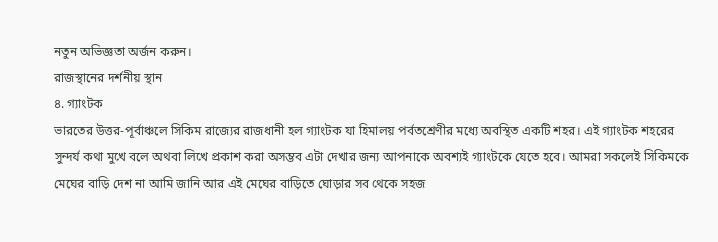নতুন অভিজ্ঞতা অর্জন করুন।
রাজস্থানের দর্শনীয় স্থান
৪. গ্যাংটক
ভারতের উত্তর-পূর্বাঞ্চলে সিকিম রাজ্যের রাজধানী হল গ্যাংটক যা হিমালয় পর্বতশ্রেণীর মধ্যে অবস্থিত একটি শহর। এই গ্যাংটক শহরের সুন্দর্য কথা মুখে বলে অথবা লিখে প্রকাশ করা অসম্ভব এটা দেখার জন্য আপনাকে অবশ্যই গ্যাংটকে যেতে হবে। আমরা সকলেই সিকিমকে মেঘের বাড়ি দেশ না আমি জানি আর এই মেঘের বাড়িতে ঘোড়ার সব থেকে সহজ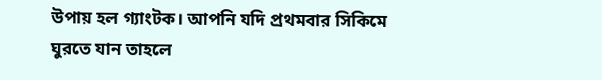উপায় হল গ্যাংটক। আপনি যদি প্রথমবার সিকিমে ঘুরতে যান তাহলে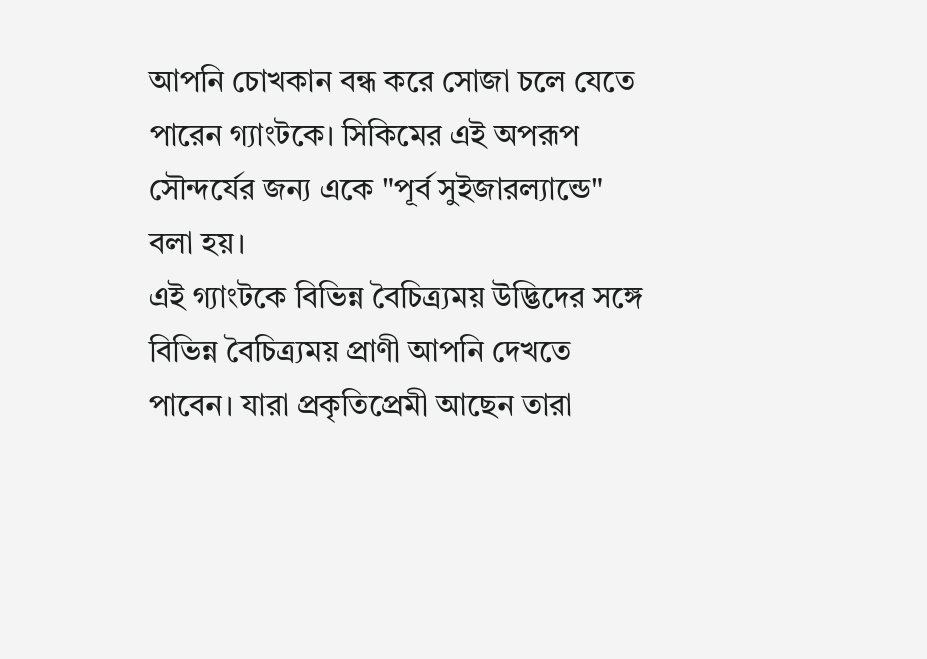আপনি চোখকান বন্ধ করে সোজা চলে যেতে পারেন গ্যাংটকে। সিকিমের এই অপরূপ সৌন্দর্যের জন্য একে "পূর্ব সুইজারল্যান্ডে" বলা হয়।
এই গ্যাংটকে বিভিন্ন বৈচিত্র্যময় উদ্ভিদের সঙ্গে বিভিন্ন বৈচিত্র্যময় প্রাণী আপনি দেখতে পাবেন। যারা প্রকৃতিপ্রেমী আছেন তারা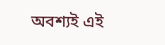অবশ্যই এই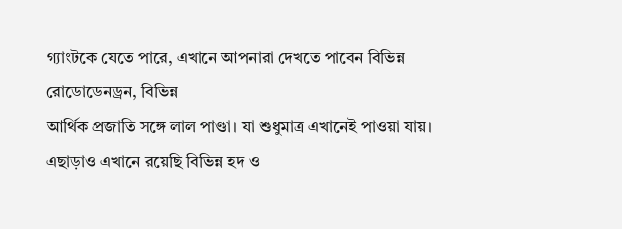গ্যাংটকে যেতে পারে, এখানে আপনারা দেখতে পাবেন বিভিন্ন রোডোডেনড্রন, বিভিন্ন
আর্থিক প্রজাতি সঙ্গে লাল পাণ্ডা। যা শুধুমাত্র এখানেই পাওয়া যায়। এছাড়াও এখানে রয়েছি বিভিন্ন হদ ও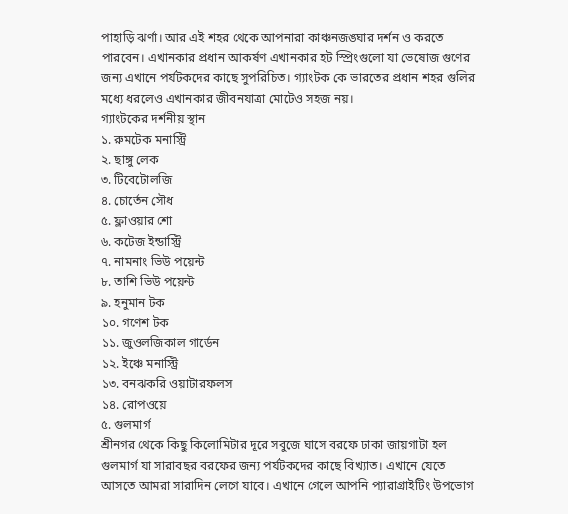পাহাড়ি ঝর্ণা। আর এই শহর থেকে আপনারা কাঞ্চনজঙ্ঘার দর্শন ও করতে পারবেন। এখানকার প্রধান আকর্ষণ এখানকার হট স্প্রিংগুলো যা ভেষোজ গুণের জন্য এখানে পর্যটকদের কাছে সুপরিচিত। গ্যাংটক কে ভারতের প্রধান শহর গুলির মধ্যে ধরলেও এখানকার জীবনযাত্রা মোটেও সহজ নয়।
গ্যাংটকের দর্শনীয় স্থান
১. রুমটেক মনাস্ট্রি
২. ছাঙ্গু লেক
৩. টিবেটোলজি
৪. চোর্তেন সৌধ
৫. ফ্লাওয়ার শো
৬. কটেজ ইন্ডাস্ট্রি
৭. নামনাং ভিউ পয়েন্ট
৮. তাশি ভিউ পয়েন্ট
৯. হনুমান টক
১০. গণেশ টক
১১. জুওলজিকাল গার্ডেন
১২. ইঞ্চে মনাস্ট্রি
১৩. বনঝকরি ওয়াটারফলস
১৪. রোপওয়ে
৫. গুলমার্গ
শ্রীনগর থেকে কিছু কিলোমিটার দূরে সবুজে ঘাসে বরফে ঢাকা জায়গাটা হল গুলমার্গ যা সারাবছর বরফের জন্য পর্যটকদের কাছে বিখ্যাত। এখানে যেতে আসতে আমরা সারাদিন লেগে যাবে। এখানে গেলে আপনি প্যারাগ্রাইটিং উপভোগ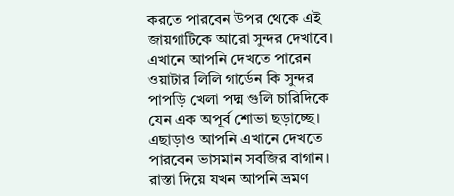করতে পারবেন উপর থেকে এই জায়গাটিকে আরো সুন্দর দেখাবে। এখানে আপনি দেখতে পারেন ওয়াটার লিলি গার্ডেন কি সুন্দর পাপড়ি খেলা পদ্ম গুলি চারিদিকে যেন এক অপূর্ব শোভা ছড়াচ্ছে। এছাড়াও আপনি এখানে দেখতে পারবেন ভাসমান সবজির বাগান।
রাস্তা দিয়ে যখন আপনি ভ্রমণ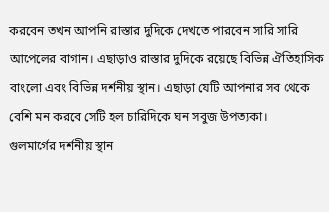করবেন তখন আপনি রাস্তার দুদিকে দেখতে পারবেন সারি সারি আপেলের বাগান। এছাড়াও রাস্তার দুদিকে রয়েছে বিভিন্ন ঐতিহাসিক বাংলো এবং বিভিন্ন দর্শনীয় স্থান। এছাড়া যেটি আপনার সব থেকে বেশি মন করবে সেটি হল চারিদিকে ঘন সবুজ উপত্যকা।
গুলমার্গের দর্শনীয় স্থান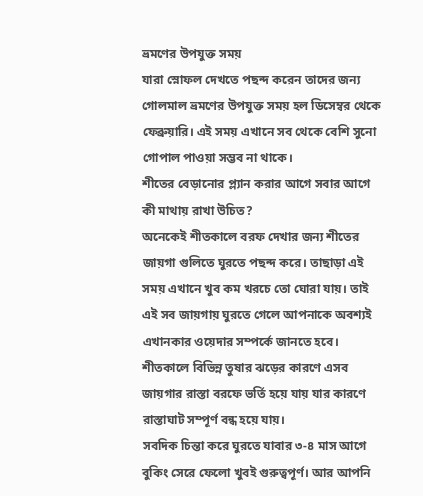ভ্রমণের উপযুক্ত সময়
যারা স্নোফল দেখতে পছন্দ করেন তাদের জন্য গোলমাল ভ্রমণের উপযুক্ত সময় হল ডিসেম্বর থেকে ফেব্রুয়ারি। এই সময় এখানে সব থেকে বেশি সুনো গোপাল পাওয়া সম্ভব না থাকে।
শীতের বেড়ানোর প্ল্যান করার আগে সবার আগে কী মাথায় রাখা উচিত?
অনেকেই শীতকালে বরফ দেখার জন্য শীতের জায়গা গুলিতে ঘুরতে পছন্দ করে। তাছাড়া এই সময় এখানে খুব কম খরচে তো ঘোরা যায়। তাই এই সব জায়গায় ঘুরতে গেলে আপনাকে অবশ্যই এখানকার ওয়েদার সম্পর্কে জানতে হবে। শীতকালে বিভিন্ন তুষার ঝড়ের কারণে এসব জায়গার রাস্তা বরফে ভর্তি হয়ে যায় যার কারণে রাস্তাঘাট সম্পূর্ণ বন্ধ হয়ে যায়।
সবদিক চিন্তা করে ঘুরতে যাবার ৩-৪ মাস আগে বুকিং সেরে ফেলো খুবই গুরুত্বপূর্ণ। আর আপনি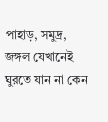পাহাড়, সমুদ্র, জঙ্গল যেখানেই ঘুরতে যান না কেন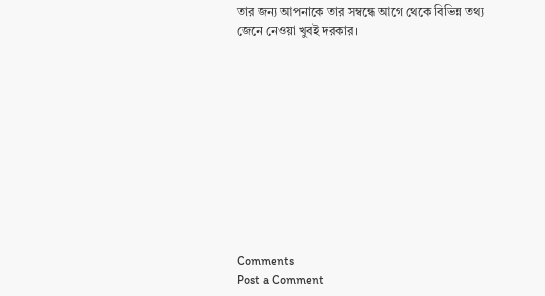তার জন্য আপনাকে তার সম্বন্ধে আগে থেকে বিভিন্ন তথ্য জেনে নেওয়া খুবই দরকার।











Comments
Post a Comment